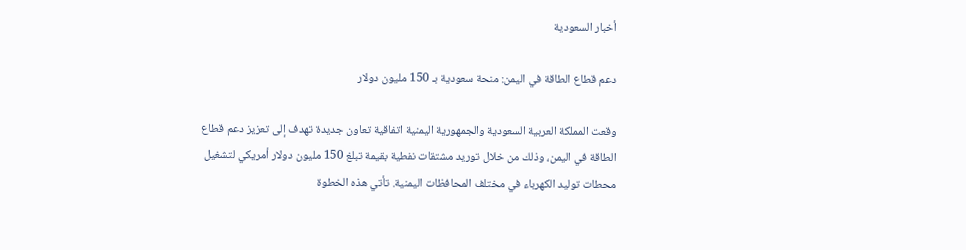أخبار السعودية

دعم قطاع الطاقة في اليمن: منحة سعودية بـ 150 مليون دولار

وقعت المملكة العربية السعودية والجمهورية اليمنية اتفاقية تعاون جديدة تهدف إلى تعزيز دعم قطاع الطاقة في اليمن، وذلك من خلال توريد مشتقات نفطية بقيمة تبلغ 150 مليون دولار أمريكي لتشغيل محطات توليد الكهرباء في مختلف المحافظات اليمنية. تأتي هذه الخطوة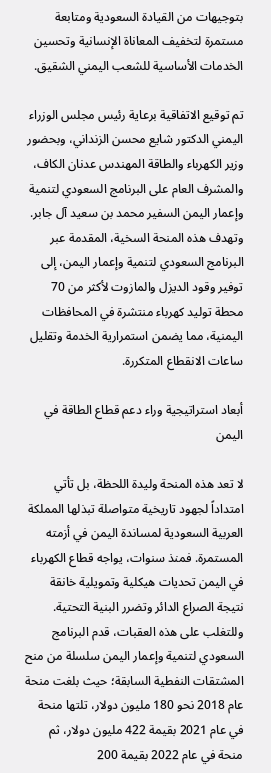بتوجيهات من القيادة السعودية ومتابعة مستمرة لتخفيف المعاناة الإنسانية وتحسين الخدمات الأساسية للشعب اليمني الشقيق.

تم توقيع الاتفاقية برعاية رئيس مجلس الوزراء اليمني الدكتور شايع محسن الزنداني، وبحضور وزير الكهرباء والطاقة المهندس عدنان الكاف، والمشرف العام على البرنامج السعودي لتنمية وإعمار اليمن السفير محمد بن سعيد آل جابر. وتهدف هذه المنحة السخية، المقدمة عبر البرنامج السعودي لتنمية وإعمار اليمن، إلى توفير وقود الديزل والمازوت لأكثر من 70 محطة توليد كهرباء منتشرة في المحافظات اليمنية، مما يضمن استمرارية الخدمة وتقليل ساعات الانقطاع المتكررة.

أبعاد استراتيجية وراء دعم قطاع الطاقة في اليمن

لا تعد هذه المنحة وليدة اللحظة، بل تأتي امتداداً لجهود تاريخية متواصلة تبذلها المملكة العربية السعودية لمساندة اليمن في أزمته المستمرة. فمنذ سنوات، يواجه قطاع الكهرباء في اليمن تحديات هيكلية وتمويلية خانقة نتيجة الصراع الدائر وتضرر البنية التحتية. وللتغلب على هذه العقبات، قدم البرنامج السعودي لتنمية وإعمار اليمن سلسلة من منح المشتقات النفطية السابقة؛ حيث بلغت منحة عام 2018 نحو 180 مليون دولار، تلتها منحة في عام 2021 بقيمة 422 مليون دولار، ثم منحة في عام 2022 بقيمة 200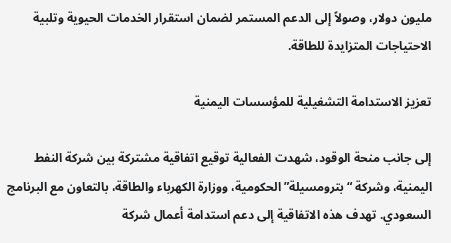مليون دولار، وصولاً إلى الدعم المستمر لضمان استقرار الخدمات الحيوية وتلبية الاحتياجات المتزايدة للطاقة.

تعزيز الاستدامة التشغيلية للمؤسسات اليمنية

إلى جانب منحة الوقود، شهدت الفعالية توقيع اتفاقية مشتركة بين شركة النفط اليمنية، وشركة “بترومسيلة” الحكومية، ووزارة الكهرباء والطاقة، بالتعاون مع البرنامج السعودي. تهدف هذه الاتفاقية إلى دعم استدامة أعمال شركة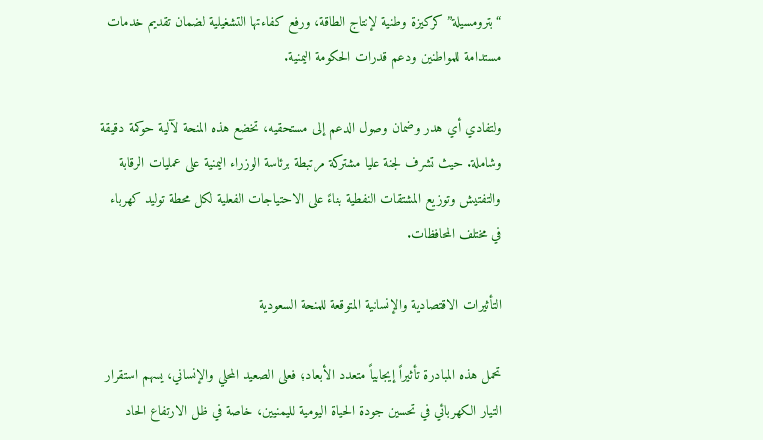“بترومسيلة” كركيزة وطنية لإنتاج الطاقة، ورفع كفاءتها التشغيلية لضمان تقديم خدمات مستدامة للمواطنين ودعم قدرات الحكومة اليمنية.

ولتفادي أي هدر وضمان وصول الدعم إلى مستحقيه، تخضع هذه المنحة لآلية حوكمة دقيقة وشاملة. حيث تشرف لجنة عليا مشتركة مرتبطة برئاسة الوزراء اليمنية على عمليات الرقابة والتفتيش وتوزيع المشتقات النفطية بناءً على الاحتياجات الفعلية لكل محطة توليد كهرباء في مختلف المحافظات.

التأثيرات الاقتصادية والإنسانية المتوقعة للمنحة السعودية

تحمل هذه المبادرة تأثيراً إيجابياً متعدد الأبعاد؛ فعلى الصعيد المحلي والإنساني، يسهم استقرار التيار الكهربائي في تحسين جودة الحياة اليومية لليمنيين، خاصة في ظل الارتفاع الحاد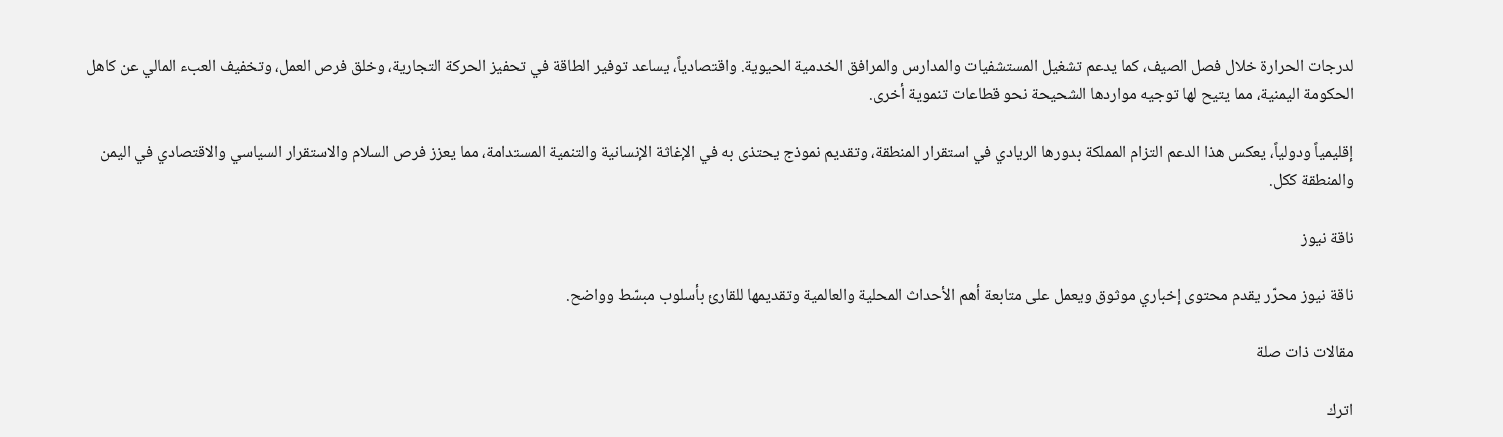لدرجات الحرارة خلال فصل الصيف، كما يدعم تشغيل المستشفيات والمدارس والمرافق الخدمية الحيوية. واقتصادياً، يساعد توفير الطاقة في تحفيز الحركة التجارية، وخلق فرص العمل، وتخفيف العبء المالي عن كاهل الحكومة اليمنية، مما يتيح لها توجيه مواردها الشحيحة نحو قطاعات تنموية أخرى.

إقليمياً ودولياً، يعكس هذا الدعم التزام المملكة بدورها الريادي في استقرار المنطقة، وتقديم نموذج يحتذى به في الإغاثة الإنسانية والتنمية المستدامة، مما يعزز فرص السلام والاستقرار السياسي والاقتصادي في اليمن والمنطقة ككل.

ناقة نيوز

ناقة نيوز محرّر يقدم محتوى إخباري موثوق ويعمل على متابعة أهم الأحداث المحلية والعالمية وتقديمها للقارئ بأسلوب مبسّط وواضح.

مقالات ذات صلة

اترك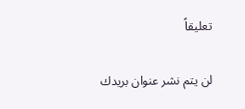تعليقاً

لن يتم نشر عنوان بريدك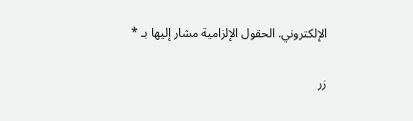الإلكتروني. الحقول الإلزامية مشار إليها بـ *

زر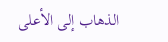الذهاب إلى الأعلى